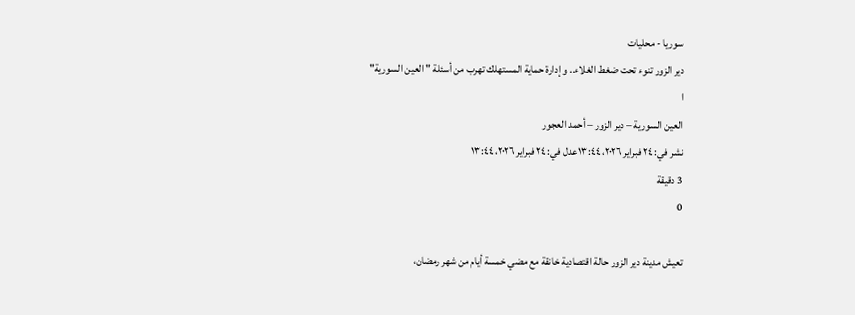سوريا - محليات
دير الزور تنوء تحت ضغط الغلاء.. و إدارة حماية المستهلك تهرب من أسئلة " العين السورية"
ا
العين السورية – دير الزور – أحمد العجور
نشر في: ٢٤ فبراير ٢٠٢٦، ١٣:٤٤عدل في: ٢٤ فبراير ٢٠٢٦، ١٣:٤٤
3 دقيقة
0

تعيش مدينة دير الزور حالة اقتصادية خانقة مع مضي خمسة أيام من شهر رمضان،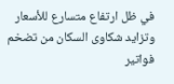في ظل ارتفاع متسارع للأسعار وتزايد شكاوى السكان من تضخم فواتير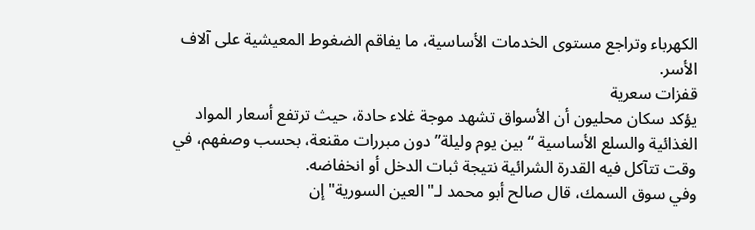الكهرباء وتراجع مستوى الخدمات الأساسية، ما يفاقم الضغوط المعيشية على آلاف الأسر.
قفزات سعرية
يؤكد سكان محليون أن الأسواق تشهد موجة غلاء حادة، حيث ترتفع أسعار المواد الغذائية والسلع الأساسية “بين يوم وليلة” دون مبررات مقنعة، بحسب وصفهم، في وقت تتآكل فيه القدرة الشرائية نتيجة ثبات الدخل أو انخفاضه.
وفي سوق السمك، قال صالح أبو محمد لـ"العين السورية" إن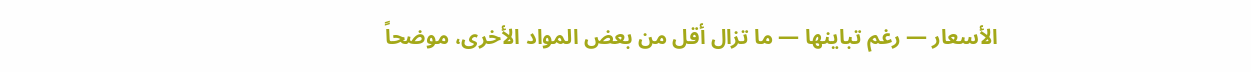الأسعار — رغم تباينها — ما تزال أقل من بعض المواد الأخرى، موضحاً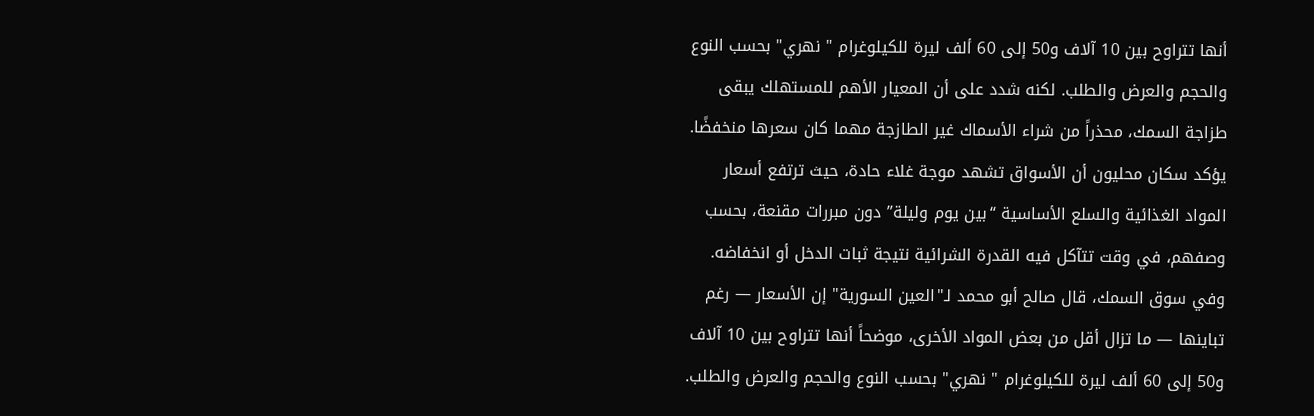أنها تتراوح بين 10 آلاف و50 إلى 60 ألف ليرة للكيلوغرام " نهري" بحسب النوع والحجم والعرض والطلب. لكنه شدد على أن المعيار الأهم للمستهلك يبقى طزاجة السمك، محذراً من شراء الأسماك غير الطازجة مهما كان سعرها منخفضًا.
يؤكد سكان محليون أن الأسواق تشهد موجة غلاء حادة، حيث ترتفع أسعار المواد الغذائية والسلع الأساسية “بين يوم وليلة” دون مبررات مقنعة، بحسب وصفهم، في وقت تتآكل فيه القدرة الشرائية نتيجة ثبات الدخل أو انخفاضه.
وفي سوق السمك، قال صالح أبو محمد لـ"العين السورية" إن الأسعار — رغم تباينها — ما تزال أقل من بعض المواد الأخرى، موضحاً أنها تتراوح بين 10 آلاف و50 إلى 60 ألف ليرة للكيلوغرام " نهري" بحسب النوع والحجم والعرض والطلب.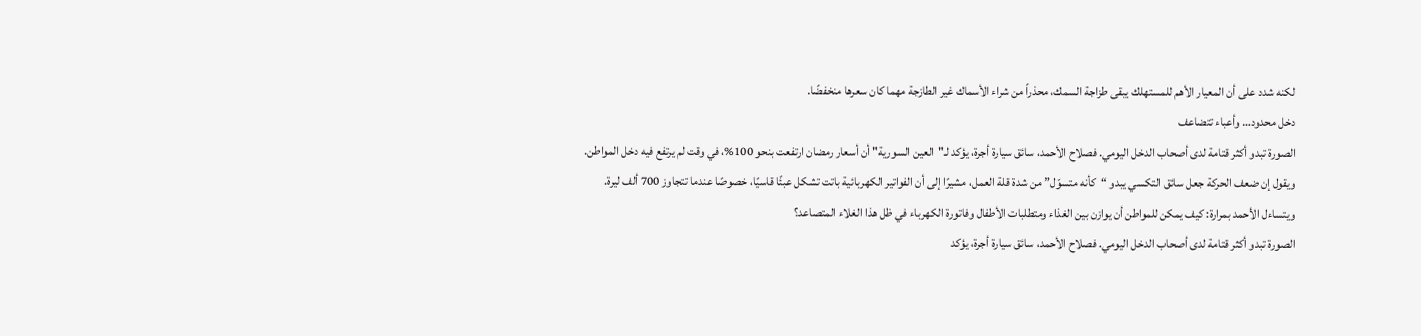لكنه شدد على أن المعيار الأهم للمستهلك يبقى طزاجة السمك، محذراً من شراء الأسماك غير الطازجة مهما كان سعرها منخفضًا.
دخل محدود… وأعباء تتضاعف
الصورة تبدو أكثر قتامة لدى أصحاب الدخل اليومي. فصلاح الأحمد، سائق سيارة أجرة، يؤكد لـ"العين السورية" أن أسعار رمضان ارتفعت بنحو 100%، في وقت لم يرتفع فيه دخل المواطن.
ويقول إن ضعف الحركة جعل سائق التكسي يبدو “كأنه متسوّل” من شدة قلة العمل، مشيرًا إلى أن الفواتير الكهربائية باتت تشكل عبئًا قاسيًا، خصوصًا عندما تتجاوز 700 ألف ليرة.
ويتساءل الأحمد بمرارة: كيف يمكن للمواطن أن يوازن بين الغذاء ومتطلبات الأطفال وفاتورة الكهرباء في ظل هذا الغلاء المتصاعد؟
الصورة تبدو أكثر قتامة لدى أصحاب الدخل اليومي. فصلاح الأحمد، سائق سيارة أجرة، يؤكد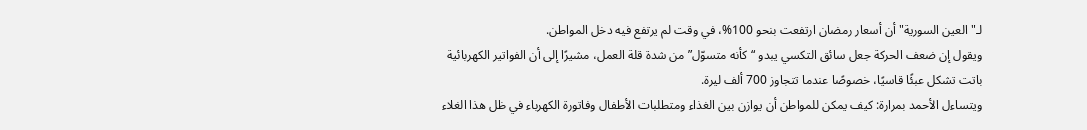لـ"العين السورية" أن أسعار رمضان ارتفعت بنحو 100%، في وقت لم يرتفع فيه دخل المواطن.
ويقول إن ضعف الحركة جعل سائق التكسي يبدو “كأنه متسوّل” من شدة قلة العمل، مشيرًا إلى أن الفواتير الكهربائية باتت تشكل عبئًا قاسيًا، خصوصًا عندما تتجاوز 700 ألف ليرة.
ويتساءل الأحمد بمرارة: كيف يمكن للمواطن أن يوازن بين الغذاء ومتطلبات الأطفال وفاتورة الكهرباء في ظل هذا الغلاء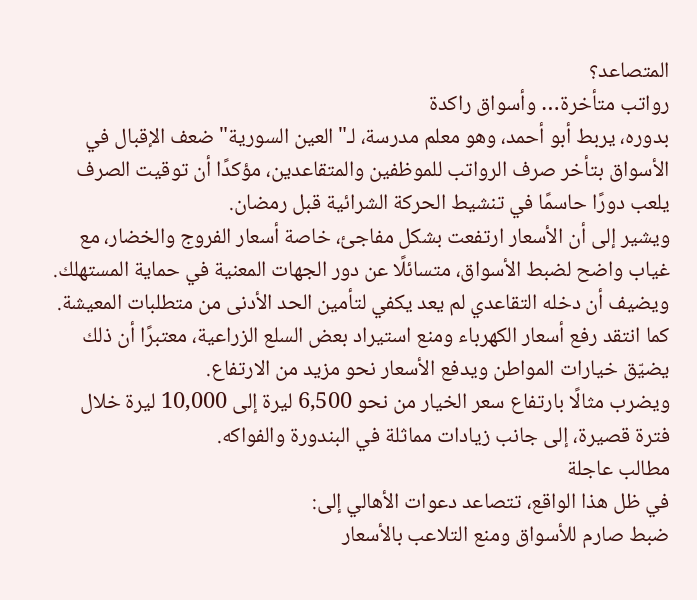المتصاعد؟
رواتب متأخرة… وأسواق راكدة
بدوره، يربط أبو أحمد، وهو معلم مدرسة، لـ"العين السورية" ضعف الإقبال في الأسواق بتأخر صرف الرواتب للموظفين والمتقاعدين، مؤكدًا أن توقيت الصرف يلعب دورًا حاسمًا في تنشيط الحركة الشرائية قبل رمضان.
ويشير إلى أن الأسعار ارتفعت بشكل مفاجئ، خاصة أسعار الفروج والخضار، مع غياب واضح لضبط الأسواق، متسائلًا عن دور الجهات المعنية في حماية المستهلك.
ويضيف أن دخله التقاعدي لم يعد يكفي لتأمين الحد الأدنى من متطلبات المعيشة.
كما انتقد رفع أسعار الكهرباء ومنع استيراد بعض السلع الزراعية، معتبرًا أن ذلك يضيّق خيارات المواطن ويدفع الأسعار نحو مزيد من الارتفاع.
ويضرب مثالًا بارتفاع سعر الخيار من نحو 6,500 ليرة إلى 10,000 ليرة خلال فترة قصيرة، إلى جانب زيادات مماثلة في البندورة والفواكه.
مطالب عاجلة
في ظل هذا الواقع، تتصاعد دعوات الأهالي إلى:
ضبط صارم للأسواق ومنع التلاعب بالأسعار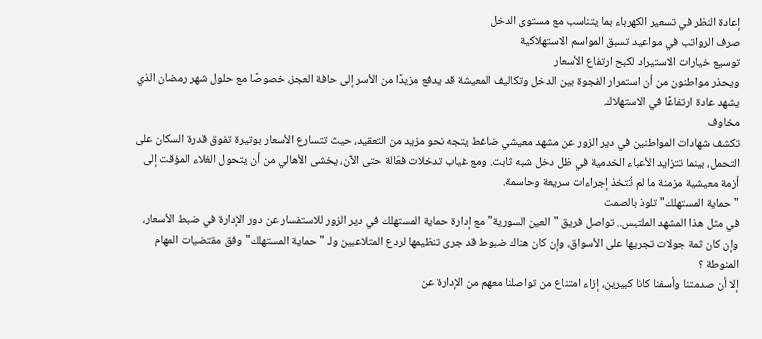إعادة النظر في تسعير الكهرباء بما يتناسب مع مستوى الدخل
صرف الرواتب في مواعيد تسبق المواسم الاستهلاكية
توسيع خيارات الاستيراد لكبح ارتفاع الأسعار
ويحذر مواطنون من أن استمرار الفجوة بين الدخل وتكاليف المعيشة قد يدفع مزيدًا من الأسر إلى حافة العجز، خصوصًا مع حلول شهر رمضان الذي يشهد عادة ارتفاعًا في الاستهلاك.
مخاوف
تكشف شهادات المواطنين في دير الزور عن مشهد معيشي ضاغط يتجه نحو مزيد من التعقيد، حيث تتسارع الأسعار بوتيرة تفوق قدرة السكان على التحمل، بينما تتزايد الأعباء الخدمية في ظل دخل شبه ثابت. ومع غياب تدخلات فعّالة حتى الآن، يخشى الأهالي من أن يتحول الغلاء المؤقت إلى أزمة معيشية مزمنة ما لم تُتخذ إجراءات سريعة وحاسمة.
" حماية المستهلك" تلوذ بالصمت
في مثل هذا المشهد الملتبس.. تواصل فريق "العين السورية" مع إدارة حماية المستهلك في دير الزور للاستفسار عن دور الإدارة في ضبط الأسعار، وإن كان ثمة جولات تجريها على الأسواق، وإن كان هناك ضبوط قد جرى تنظيمها لردع المتلاعبين ولـ " حماية المستهلك" وفق مقتضيات المهام المنوطة ؟
إلا أن صدمتنا وأسفنا كانا كبيرين، إزاء امتناع من تواصلنا معهم من الإدارة عن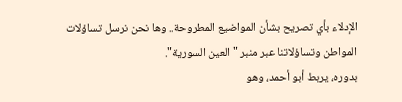الإدلاء بأي تصريح بشأن المواضيع المطروحة.. وها نحن نرسل تساؤلات المواطن وتساؤلاتنا عبر منبر " العين السورية".
بدوره، يربط أبو أحمد، وهو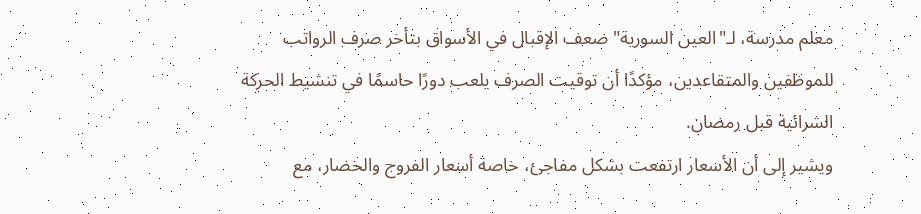معلم مدرسة، لـ"العين السورية" ضعف الإقبال في الأسواق بتأخر صرف الرواتب للموظفين والمتقاعدين، مؤكدًا أن توقيت الصرف يلعب دورًا حاسمًا في تنشيط الحركة الشرائية قبل رمضان.
ويشير إلى أن الأسعار ارتفعت بشكل مفاجئ، خاصة أسعار الفروج والخضار، مع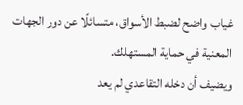غياب واضح لضبط الأسواق، متسائلًا عن دور الجهات المعنية في حماية المستهلك.
ويضيف أن دخله التقاعدي لم يعد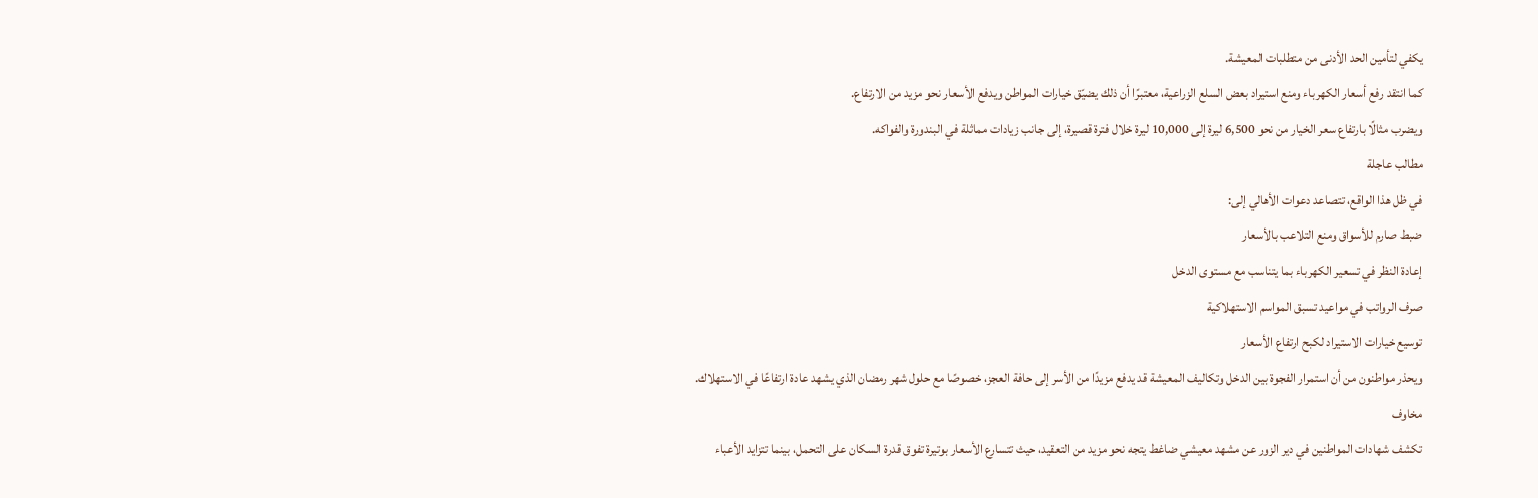يكفي لتأمين الحد الأدنى من متطلبات المعيشة.
كما انتقد رفع أسعار الكهرباء ومنع استيراد بعض السلع الزراعية، معتبرًا أن ذلك يضيّق خيارات المواطن ويدفع الأسعار نحو مزيد من الارتفاع.
ويضرب مثالًا بارتفاع سعر الخيار من نحو 6,500 ليرة إلى 10,000 ليرة خلال فترة قصيرة، إلى جانب زيادات مماثلة في البندورة والفواكه.
مطالب عاجلة
في ظل هذا الواقع، تتصاعد دعوات الأهالي إلى:
ضبط صارم للأسواق ومنع التلاعب بالأسعار
إعادة النظر في تسعير الكهرباء بما يتناسب مع مستوى الدخل
صرف الرواتب في مواعيد تسبق المواسم الاستهلاكية
توسيع خيارات الاستيراد لكبح ارتفاع الأسعار
ويحذر مواطنون من أن استمرار الفجوة بين الدخل وتكاليف المعيشة قد يدفع مزيدًا من الأسر إلى حافة العجز، خصوصًا مع حلول شهر رمضان الذي يشهد عادة ارتفاعًا في الاستهلاك.
مخاوف
تكشف شهادات المواطنين في دير الزور عن مشهد معيشي ضاغط يتجه نحو مزيد من التعقيد، حيث تتسارع الأسعار بوتيرة تفوق قدرة السكان على التحمل، بينما تتزايد الأعباء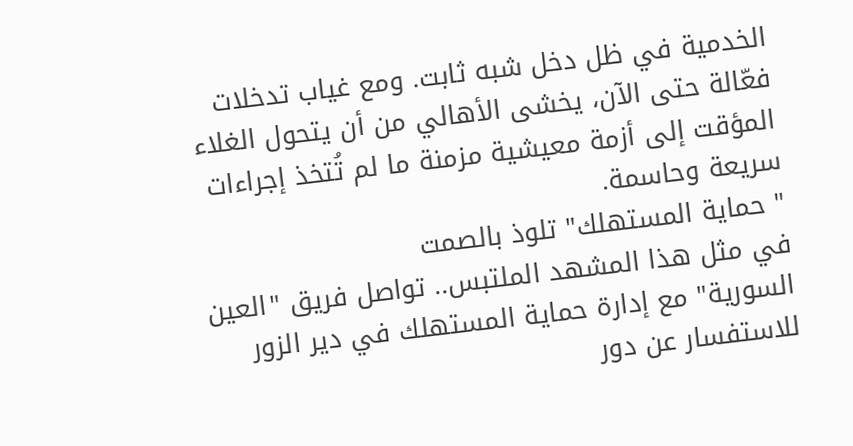الخدمية في ظل دخل شبه ثابت. ومع غياب تدخلات فعّالة حتى الآن، يخشى الأهالي من أن يتحول الغلاء المؤقت إلى أزمة معيشية مزمنة ما لم تُتخذ إجراءات سريعة وحاسمة.
" حماية المستهلك" تلوذ بالصمت
في مثل هذا المشهد الملتبس.. تواصل فريق "العين السورية" مع إدارة حماية المستهلك في دير الزور للاستفسار عن دور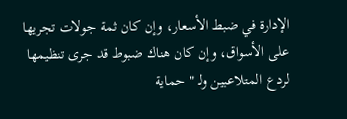الإدارة في ضبط الأسعار، وإن كان ثمة جولات تجريها على الأسواق، وإن كان هناك ضبوط قد جرى تنظيمها لردع المتلاعبين ولـ " حماية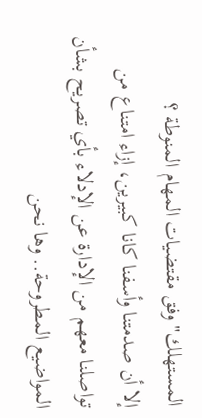المستهلك" وفق مقتضيات المهام المنوطة ؟
إلا أن صدمتنا وأسفنا كانا كبيرين، إزاء امتناع من تواصلنا معهم من الإدارة عن الإدلاء بأي تصريح بشأن المواضيع المطروحة.. وها نحن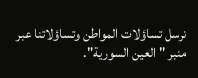نرسل تساؤلات المواطن وتساؤلاتنا عبر منبر " العين السورية".